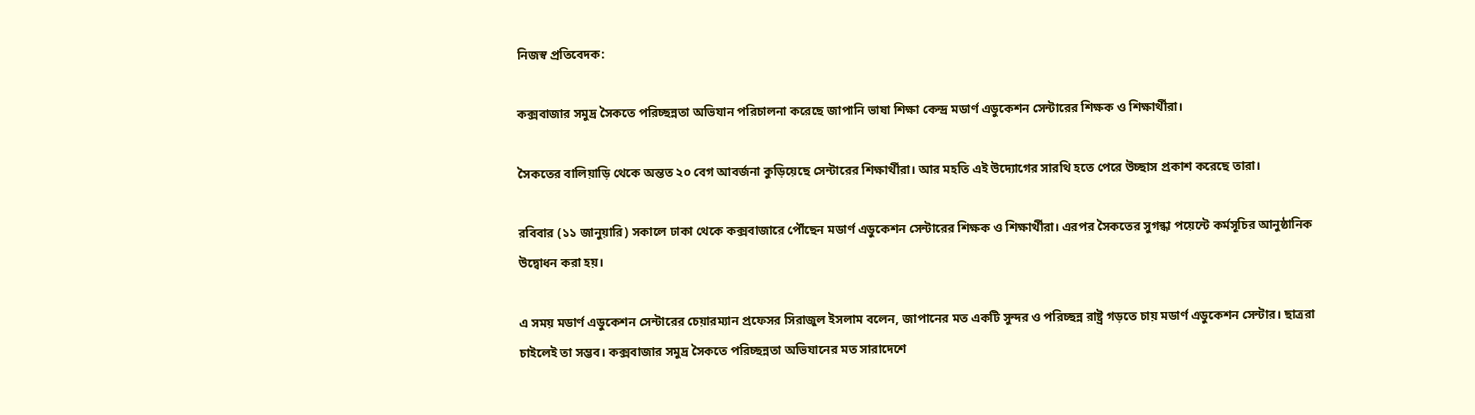নিজস্ব প্রতিবেদক:

কক্সবাজার সমুদ্র সৈকতে পরিচ্ছন্নতা অভিযান পরিচালনা করেছে জাপানি ভাষা শিক্ষা কেন্দ্র মডার্ণ এডুকেশন সেন্টারের শিক্ষক ও শিক্ষার্থীরা।

সৈকতের বালিয়াড়ি থেকে অন্তত ২০ বেগ আবর্জনা কুড়িয়েছে সেন্টারের শিক্ষার্থীরা। আর মহতি এই উদ্যোগের সারথি হতে পেরে উচ্ছাস প্রকাশ করেছে তারা।

রবিবার (১১ জানুয়ারি) সকালে ঢাকা থেকে কক্সবাজারে পৌঁছেন মডার্ণ এডুকেশন সেন্টারের শিক্ষক ও শিক্ষার্থীরা। এরপর সৈকতের সুগন্ধা পয়েন্টে কর্মসূচির আনুষ্ঠানিক উদ্বোধন করা হয়।

এ সময় মডার্ণ এডুকেশন সেন্টারের চেয়ারম্যান প্রফেসর সিরাজুল ইসলাম বলেন, জাপানের মত একটি সুন্দর ও পরিচ্ছন্ন রাষ্ট্র গড়তে চায় মডার্ণ এডুকেশন সেন্টার। ছাত্ররা চাইলেই তা সম্ভব। কক্সবাজার সমুদ্র সৈকতে পরিচ্ছন্নতা অভিযানের মত সারাদেশে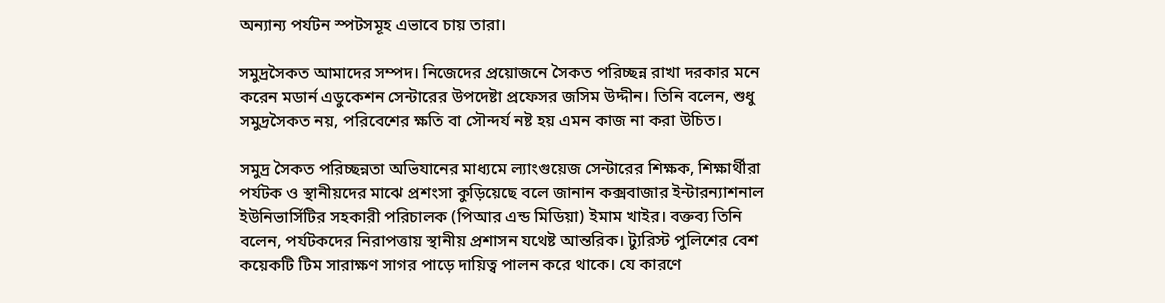অন্যান্য পর্যটন স্পটসমূহ এভাবে চায় তারা।

সমুদ্রসৈকত আমাদের সম্পদ। নিজেদের প্রয়োজনে সৈকত পরিচ্ছন্ন রাখা দরকার মনে করেন মডার্ন এডুকেশন সেন্টারের উপদেষ্টা প্রফেসর জসিম উদ্দীন। তিনি বলেন, শুধু সমুদ্রসৈকত নয়, পরিবেশের ক্ষতি বা সৌন্দর্য নষ্ট হয় এমন কাজ না করা উচিত।

সমুদ্র সৈকত পরিচ্ছন্নতা অভিযানের মাধ্যমে ল্যাংগুয়েজ সেন্টারের শিক্ষক, শিক্ষার্থীরা পর্যটক ও স্থানীয়দের মাঝে প্রশংসা কুড়িয়েছে বলে জানান কক্সবাজার ইন্টারন্যাশনাল ইউনিভার্সিটির সহকারী পরিচালক (পিআর এন্ড মিডিয়া) ইমাম খাইর। বক্তব্য তিনি বলেন, পর্যটকদের নিরাপত্তায় স্থানীয় প্রশাসন যথেষ্ট আন্তরিক। ট্যুরিস্ট পুলিশের বেশ কয়েকটি টিম সারাক্ষণ সাগর পাড়ে দায়িত্ব পালন করে থাকে। যে কারণে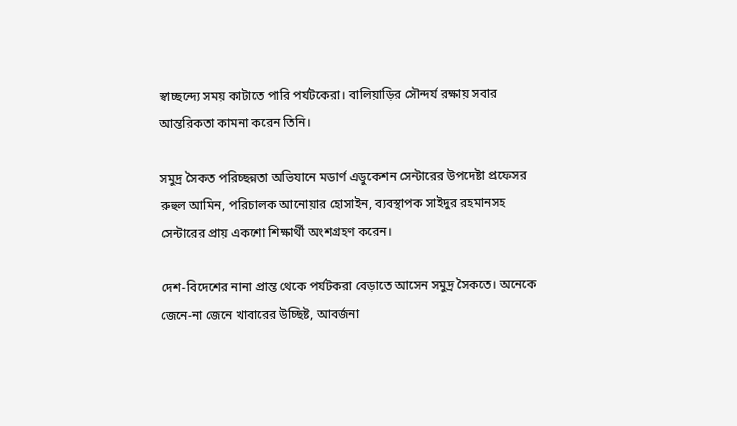স্বাচ্ছন্দ্যে সময় কাটাতে পারি পর্যটকেরা। বালিয়াড়ির সৌন্দর্য রক্ষায় সবার আন্তরিকতা কামনা করেন তিনি।

সমুদ্র সৈকত পরিচ্ছন্নতা অভিযানে মডার্ণ এডুকেশন সেন্টারের উপদেষ্টা প্রফেসর রুহুল আমিন, পরিচালক আনোয়ার হোসাইন, ব্যবস্থাপক সাইদুর রহমানসহ সেন্টারের প্রায় একশো শিক্ষার্থী অংশগ্রহণ করেন।

দেশ-বিদেশের নানা প্রান্ত থেকে পর্যটকরা বেড়াতে আসেন সমুদ্র সৈকতে। অনেকে জেনে-না জেনে খাবারের উচ্ছিষ্ট, আবর্জনা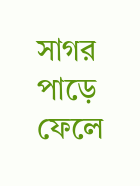সাগর পাড়ে ফেলে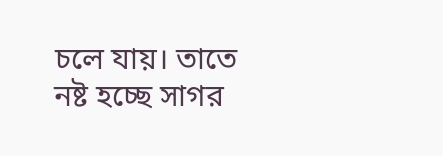চলে যায়। তাতে নষ্ট হচ্ছে সাগর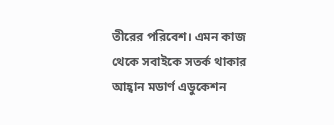তীরের পরিবেশ। এমন কাজ থেকে সবাইকে সতর্ক থাকার আহ্বান মডার্ণ এডুকেশন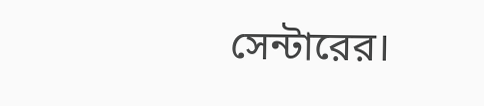সেন্টারের।